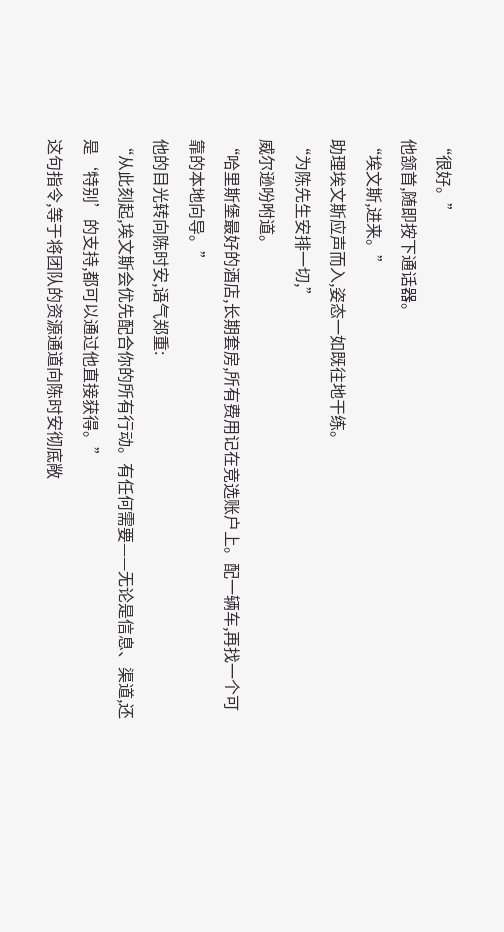“很好。”
他颔首,随即按下通话器。
“埃文斯,进来。”
助理埃文斯应声而入,姿态一如既往地干练。
“为陈先生安排一切,”
威尔逊吩咐道。
“哈里斯堡最好的酒店,长期套房,所有费用记在竞选账户上。配一辆车,再找一个可靠的本地向导。”
他的目光转向陈时安,语气郑重:
“从此刻起,埃文斯会优先配合你的所有行动。有任何需要——无论是信息、渠道,还是‘特别’的支持,都可以通过他直接获得。”
这句指令,等于将团队的资源通道向陈时安彻底敞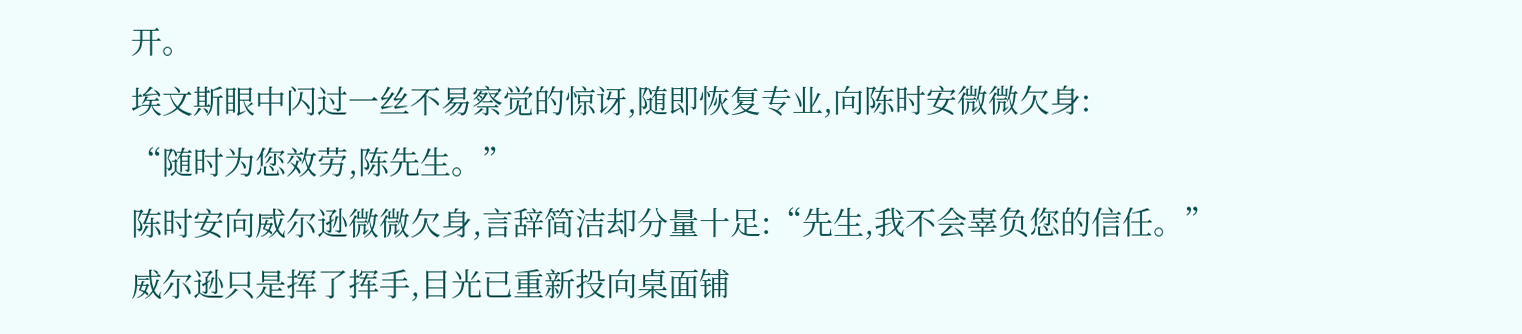开。
埃文斯眼中闪过一丝不易察觉的惊讶,随即恢复专业,向陈时安微微欠身:
“随时为您效劳,陈先生。”
陈时安向威尔逊微微欠身,言辞简洁却分量十足:“先生,我不会辜负您的信任。”
威尔逊只是挥了挥手,目光已重新投向桌面铺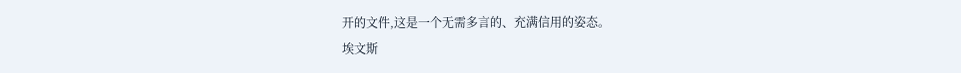开的文件,这是一个无需多言的、充满信用的姿态。
埃文斯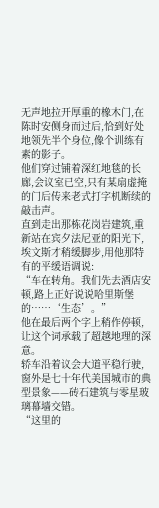无声地拉开厚重的橡木门,在陈时安侧身而过后,恰到好处地领先半个身位,像个训练有素的影子。
他们穿过铺着深红地毯的长廊,会议室已空,只有某扇虚掩的门后传来老式打字机断续的敲击声。
直到走出那栋花岗岩建筑,重新站在宾夕法尼亚的阳光下,埃文斯才稍缓脚步,用他那特有的平缓语调说:
“车在转角。我们先去酒店安顿,路上正好说说哈里斯堡的……‘生态’。”
他在最后两个字上稍作停顿,让这个词承载了超越地理的深意。
轿车沿着议会大道平稳行驶,窗外是七十年代美国城市的典型景象——砖石建筑与零星玻璃幕墙交错。
“这里的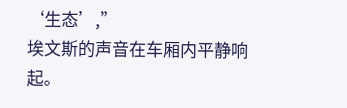‘生态’,”
埃文斯的声音在车厢内平静响起。